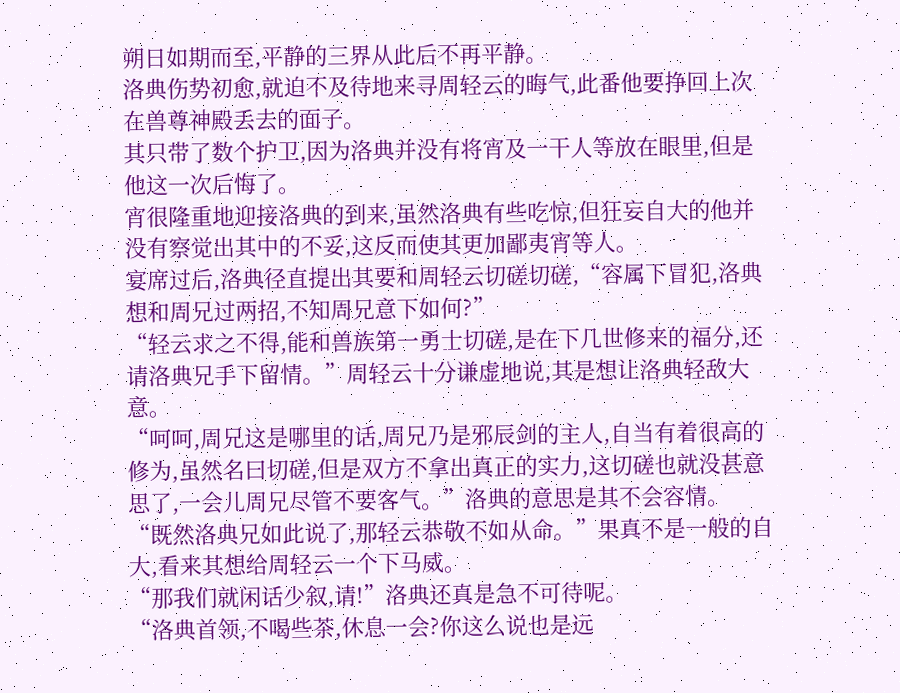朔日如期而至,平静的三界从此后不再平静。
洛典伤势初愈,就迫不及待地来寻周轻云的晦气,此番他要挣回上次在兽尊神殿丢去的面子。
其只带了数个护卫,因为洛典并没有将宵及一干人等放在眼里,但是他这一次后悔了。
宵很隆重地迎接洛典的到来,虽然洛典有些吃惊,但狂妄自大的他并没有察觉出其中的不妥,这反而使其更加鄙夷宵等人。
宴席过后,洛典径直提出其要和周轻云切磋切磋,“容属下冒犯,洛典想和周兄过两招,不知周兄意下如何?”
“轻云求之不得,能和兽族第一勇士切磋,是在下几世修来的福分,还请洛典兄手下留情。”周轻云十分谦虚地说,其是想让洛典轻敌大意。
“呵呵,周兄这是哪里的话,周兄乃是邪辰剑的主人,自当有着很高的修为,虽然名曰切磋,但是双方不拿出真正的实力,这切磋也就没甚意思了,一会儿周兄尽管不要客气。”洛典的意思是其不会容情。
“既然洛典兄如此说了,那轻云恭敬不如从命。”果真不是一般的自大,看来其想给周轻云一个下马威。
“那我们就闲话少叙,请!”洛典还真是急不可待呢。
“洛典首领,不喝些茶,休息一会?你这么说也是远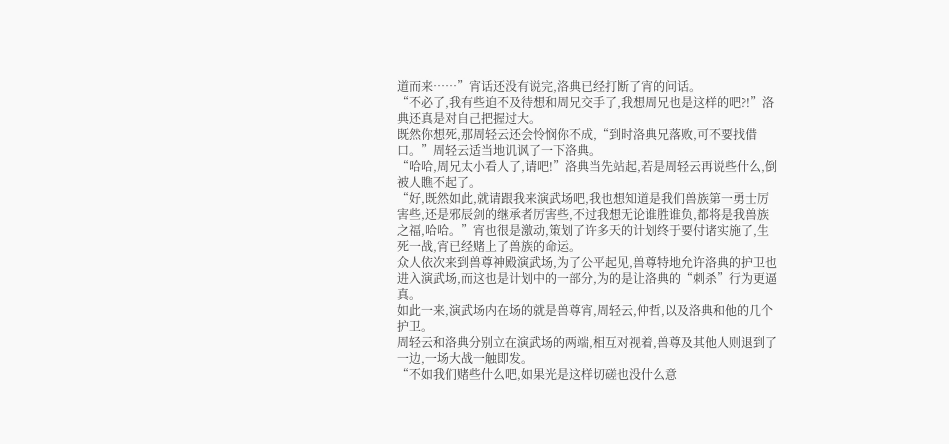道而来……”宵话还没有说完,洛典已经打断了宵的问话。
“不必了,我有些迫不及待想和周兄交手了,我想周兄也是这样的吧?!”洛典还真是对自己把握过大。
既然你想死,那周轻云还会怜悯你不成,“到时洛典兄落败,可不要找借口。”周轻云适当地讥讽了一下洛典。
“哈哈,周兄太小看人了,请吧!”洛典当先站起,若是周轻云再说些什么,倒被人瞧不起了。
“好,既然如此,就请跟我来演武场吧,我也想知道是我们兽族第一勇士厉害些,还是邪辰剑的继承者厉害些,不过我想无论谁胜谁负,都将是我兽族之福,哈哈。”宵也很是激动,策划了许多天的计划终于要付诸实施了,生死一战,宵已经赌上了兽族的命运。
众人依次来到兽尊神殿演武场,为了公平起见,兽尊特地允许洛典的护卫也进入演武场,而这也是计划中的一部分,为的是让洛典的“刺杀”行为更逼真。
如此一来,演武场内在场的就是兽尊宵,周轻云,仲哲,以及洛典和他的几个护卫。
周轻云和洛典分别立在演武场的两端,相互对视着,兽尊及其他人则退到了一边,一场大战一触即发。
“不如我们赌些什么吧,如果光是这样切磋也没什么意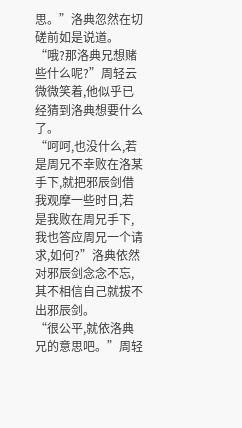思。”洛典忽然在切磋前如是说道。
“哦?那洛典兄想赌些什么呢?”周轻云微微笑着,他似乎已经猜到洛典想要什么了。
“呵呵,也没什么,若是周兄不幸败在洛某手下,就把邪辰剑借我观摩一些时日,若是我败在周兄手下,我也答应周兄一个请求,如何?”洛典依然对邪辰剑念念不忘,其不相信自己就拔不出邪辰剑。
“很公平,就依洛典兄的意思吧。”周轻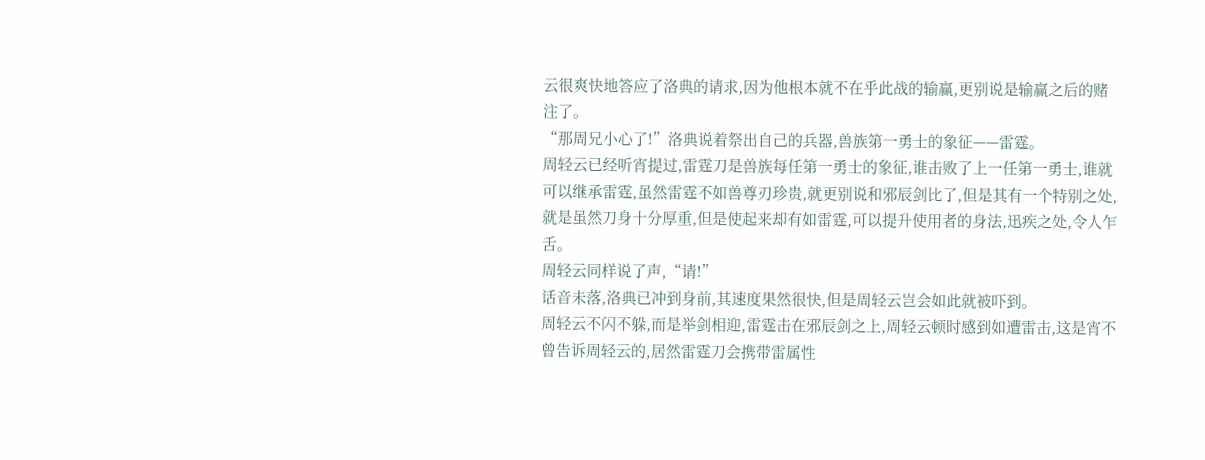云很爽快地答应了洛典的请求,因为他根本就不在乎此战的输赢,更别说是输赢之后的赌注了。
“那周兄小心了!”洛典说着祭出自己的兵器,兽族第一勇士的象征——雷霆。
周轻云已经听宵提过,雷霆刀是兽族每任第一勇士的象征,谁击败了上一任第一勇士,谁就可以继承雷霆,虽然雷霆不如兽尊刃珍贵,就更别说和邪辰剑比了,但是其有一个特别之处,就是虽然刀身十分厚重,但是使起来却有如雷霆,可以提升使用者的身法,迅疾之处,令人乍舌。
周轻云同样说了声,“请!”
话音未落,洛典已冲到身前,其速度果然很快,但是周轻云岂会如此就被吓到。
周轻云不闪不躲,而是举剑相迎,雷霆击在邪辰剑之上,周轻云顿时感到如遭雷击,这是宵不曾告诉周轻云的,居然雷霆刀会携带雷属性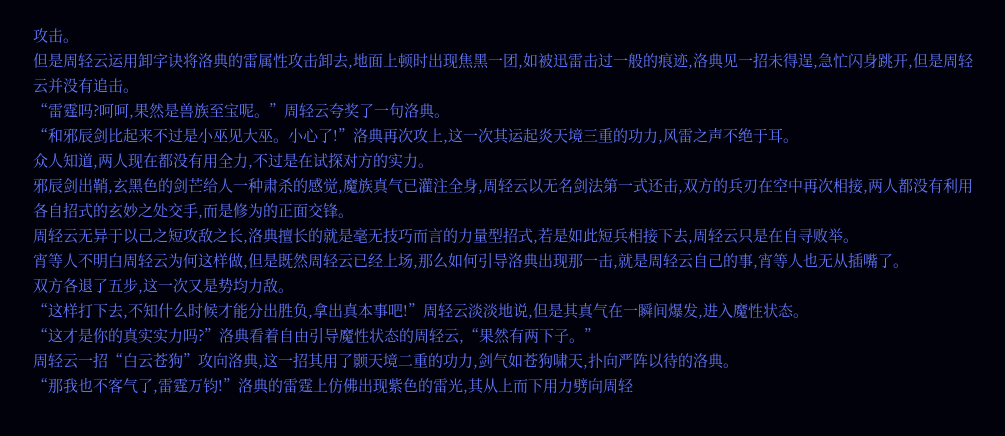攻击。
但是周轻云运用卸字诀将洛典的雷属性攻击卸去,地面上顿时出现焦黑一团,如被迅雷击过一般的痕迹,洛典见一招未得逞,急忙闪身跳开,但是周轻云并没有追击。
“雷霆吗?呵呵,果然是兽族至宝呢。”周轻云夸奖了一句洛典。
“和邪辰剑比起来不过是小巫见大巫。小心了!”洛典再次攻上,这一次其运起炎天境三重的功力,风雷之声不绝于耳。
众人知道,两人现在都没有用全力,不过是在试探对方的实力。
邪辰剑出鞘,玄黑色的剑芒给人一种肃杀的感觉,魔族真气已灌注全身,周轻云以无名剑法第一式还击,双方的兵刃在空中再次相接,两人都没有利用各自招式的玄妙之处交手,而是修为的正面交锋。
周轻云无异于以己之短攻敌之长,洛典擅长的就是毫无技巧而言的力量型招式,若是如此短兵相接下去,周轻云只是在自寻败举。
宵等人不明白周轻云为何这样做,但是既然周轻云已经上场,那么如何引导洛典出现那一击,就是周轻云自己的事,宵等人也无从插嘴了。
双方各退了五步,这一次又是势均力敌。
“这样打下去,不知什么时候才能分出胜负,拿出真本事吧!”周轻云淡淡地说,但是其真气在一瞬间爆发,进入魔性状态。
“这才是你的真实实力吗?”洛典看着自由引导魔性状态的周轻云,“果然有两下子。”
周轻云一招“白云苍狗”攻向洛典,这一招其用了颢天境二重的功力,剑气如苍狗啸天,扑向严阵以待的洛典。
“那我也不客气了,雷霆万钧!”洛典的雷霆上仿佛出现紫色的雷光,其从上而下用力劈向周轻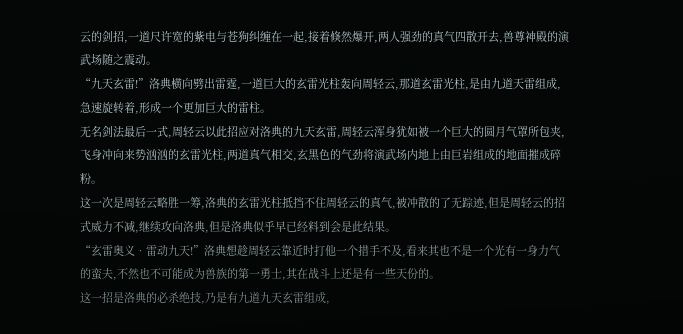云的剑招,一道尺许宽的紫电与苍狗纠缠在一起,接着倏然爆开,两人强劲的真气四散开去,兽尊神殿的演武场随之震动。
“九天玄雷!”洛典横向劈出雷霆,一道巨大的玄雷光柱轰向周轻云,那道玄雷光柱,是由九道天雷组成,急速旋转着,形成一个更加巨大的雷柱。
无名剑法最后一式,周轻云以此招应对洛典的九天玄雷,周轻云浑身犹如被一个巨大的圆月气罩所包夹,飞身冲向来势汹汹的玄雷光柱,两道真气相交,玄黑色的气劲将演武场内地上由巨岩组成的地面摧成碎粉。
这一次是周轻云略胜一筹,洛典的玄雷光柱抵挡不住周轻云的真气,被冲散的了无踪迹,但是周轻云的招式威力不减,继续攻向洛典,但是洛典似乎早已经料到会是此结果。
“玄雷奥义•雷动九天!”洛典想趁周轻云靠近时打他一个措手不及,看来其也不是一个光有一身力气的蛮夫,不然也不可能成为兽族的第一勇士,其在战斗上还是有一些天份的。
这一招是洛典的必杀绝技,乃是有九道九天玄雷组成,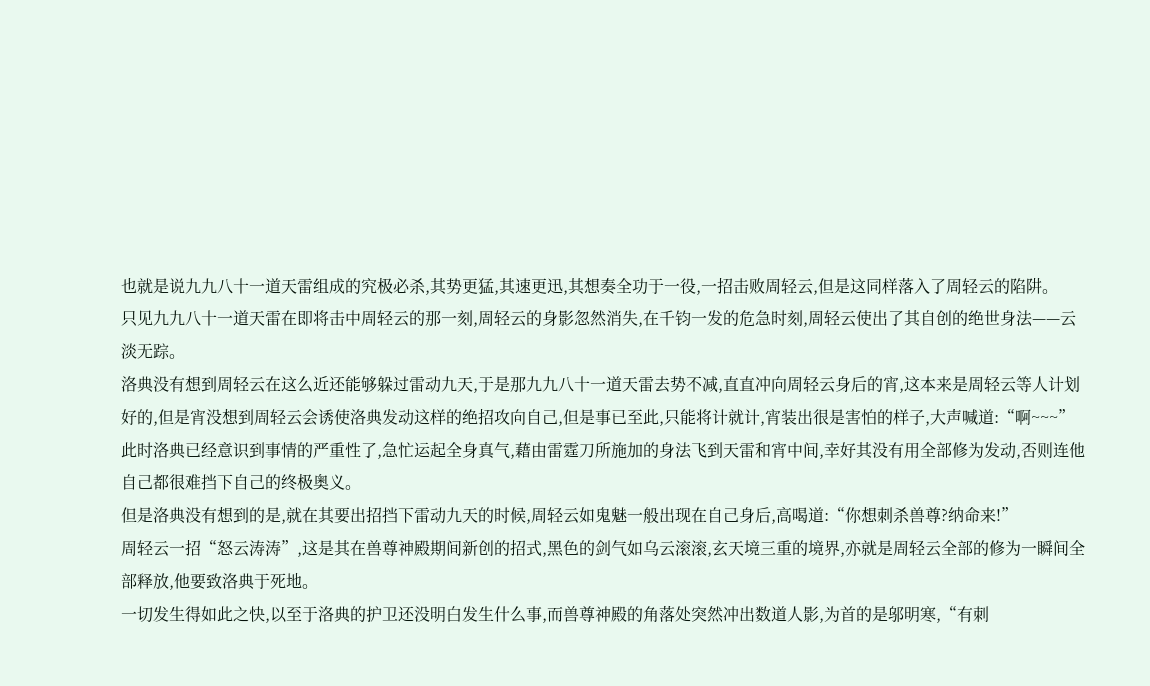也就是说九九八十一道天雷组成的究极必杀,其势更猛,其速更迅,其想奏全功于一役,一招击败周轻云,但是这同样落入了周轻云的陷阱。
只见九九八十一道天雷在即将击中周轻云的那一刻,周轻云的身影忽然消失,在千钧一发的危急时刻,周轻云使出了其自创的绝世身法——云淡无踪。
洛典没有想到周轻云在这么近还能够躲过雷动九天,于是那九九八十一道天雷去势不减,直直冲向周轻云身后的宵,这本来是周轻云等人计划好的,但是宵没想到周轻云会诱使洛典发动这样的绝招攻向自己,但是事已至此,只能将计就计,宵装出很是害怕的样子,大声喊道:“啊~~~”
此时洛典已经意识到事情的严重性了,急忙运起全身真气,藉由雷霆刀所施加的身法飞到天雷和宵中间,幸好其没有用全部修为发动,否则连他自己都很难挡下自己的终极奥义。
但是洛典没有想到的是,就在其要出招挡下雷动九天的时候,周轻云如鬼魅一般出现在自己身后,高喝道:“你想刺杀兽尊?纳命来!”
周轻云一招“怒云涛涛”,这是其在兽尊神殿期间新创的招式,黑色的剑气如乌云滚滚,玄天境三重的境界,亦就是周轻云全部的修为一瞬间全部释放,他要致洛典于死地。
一切发生得如此之快,以至于洛典的护卫还没明白发生什么事,而兽尊神殿的角落处突然冲出数道人影,为首的是邬明寒,“有刺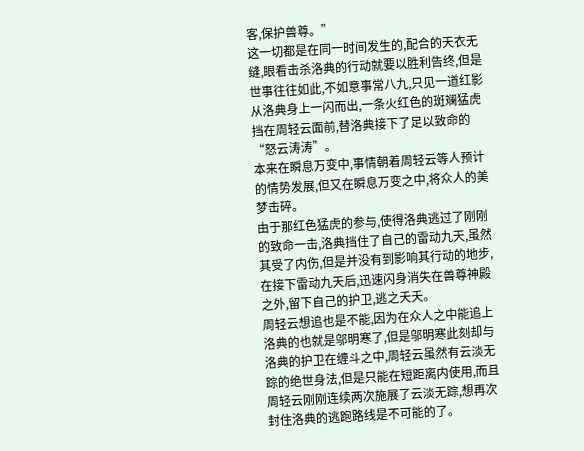客,保护兽尊。”
这一切都是在同一时间发生的,配合的天衣无缝,眼看击杀洛典的行动就要以胜利告终,但是世事往往如此,不如意事常八九,只见一道红影从洛典身上一闪而出,一条火红色的斑斓猛虎挡在周轻云面前,替洛典接下了足以致命的“怒云涛涛”。
本来在瞬息万变中,事情朝着周轻云等人预计的情势发展,但又在瞬息万变之中,将众人的美梦击碎。
由于那红色猛虎的参与,使得洛典逃过了刚刚的致命一击,洛典挡住了自己的雷动九天,虽然其受了内伤,但是并没有到影响其行动的地步,在接下雷动九天后,迅速闪身消失在兽尊神殿之外,留下自己的护卫,逃之夭夭。
周轻云想追也是不能,因为在众人之中能追上洛典的也就是邬明寒了,但是邬明寒此刻却与洛典的护卫在缠斗之中,周轻云虽然有云淡无踪的绝世身法,但是只能在短距离内使用,而且周轻云刚刚连续两次施展了云淡无踪,想再次封住洛典的逃跑路线是不可能的了。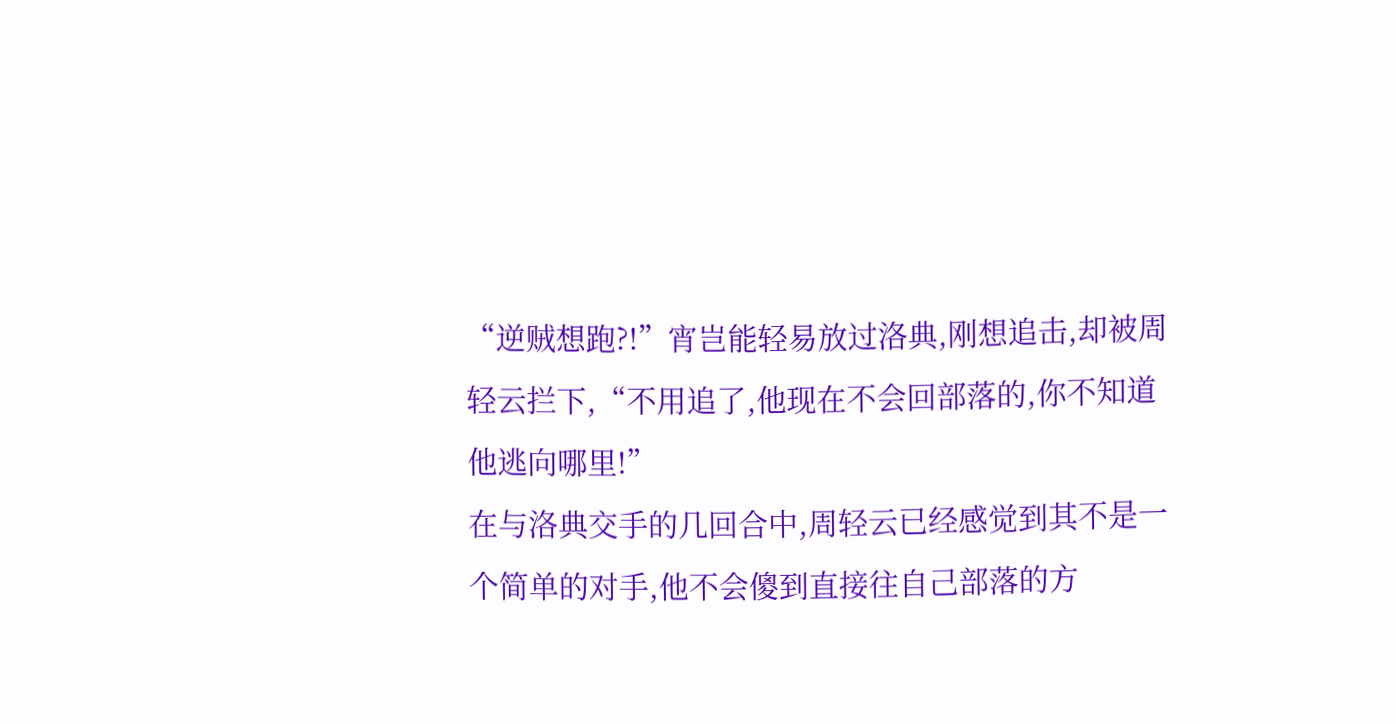“逆贼想跑?!”宵岂能轻易放过洛典,刚想追击,却被周轻云拦下,“不用追了,他现在不会回部落的,你不知道他逃向哪里!”
在与洛典交手的几回合中,周轻云已经感觉到其不是一个简单的对手,他不会傻到直接往自己部落的方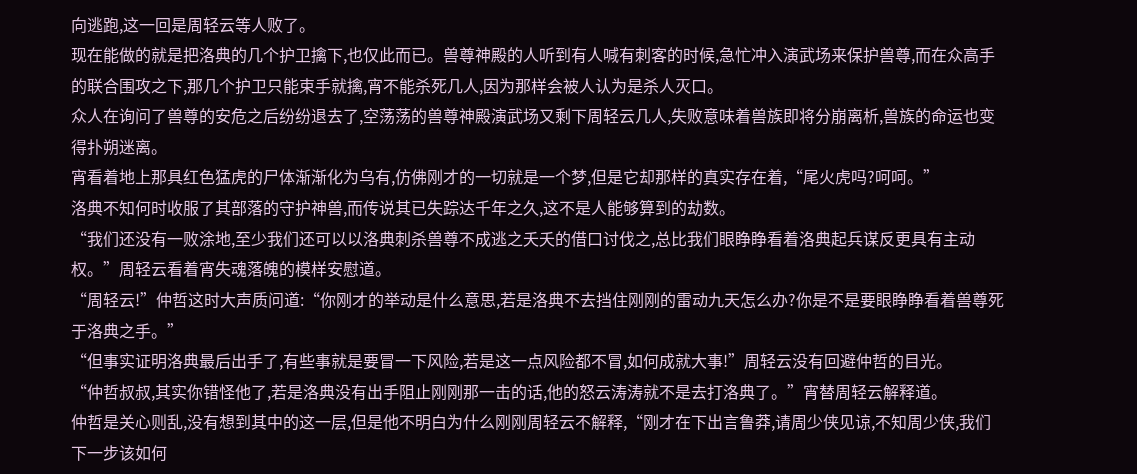向逃跑,这一回是周轻云等人败了。
现在能做的就是把洛典的几个护卫擒下,也仅此而已。兽尊神殿的人听到有人喊有刺客的时候,急忙冲入演武场来保护兽尊,而在众高手的联合围攻之下,那几个护卫只能束手就擒,宵不能杀死几人,因为那样会被人认为是杀人灭口。
众人在询问了兽尊的安危之后纷纷退去了,空荡荡的兽尊神殿演武场又剩下周轻云几人,失败意味着兽族即将分崩离析,兽族的命运也变得扑朔迷离。
宵看着地上那具红色猛虎的尸体渐渐化为乌有,仿佛刚才的一切就是一个梦,但是它却那样的真实存在着,“尾火虎吗?呵呵。”
洛典不知何时收服了其部落的守护神兽,而传说其已失踪达千年之久,这不是人能够算到的劫数。
“我们还没有一败涂地,至少我们还可以以洛典刺杀兽尊不成逃之夭夭的借口讨伐之,总比我们眼睁睁看着洛典起兵谋反更具有主动权。”周轻云看着宵失魂落魄的模样安慰道。
“周轻云!”仲哲这时大声质问道:“你刚才的举动是什么意思,若是洛典不去挡住刚刚的雷动九天怎么办?你是不是要眼睁睁看着兽尊死于洛典之手。”
“但事实证明洛典最后出手了,有些事就是要冒一下风险,若是这一点风险都不冒,如何成就大事!”周轻云没有回避仲哲的目光。
“仲哲叔叔,其实你错怪他了,若是洛典没有出手阻止刚刚那一击的话,他的怒云涛涛就不是去打洛典了。”宵替周轻云解释道。
仲哲是关心则乱,没有想到其中的这一层,但是他不明白为什么刚刚周轻云不解释,“刚才在下出言鲁莽,请周少侠见谅,不知周少侠,我们下一步该如何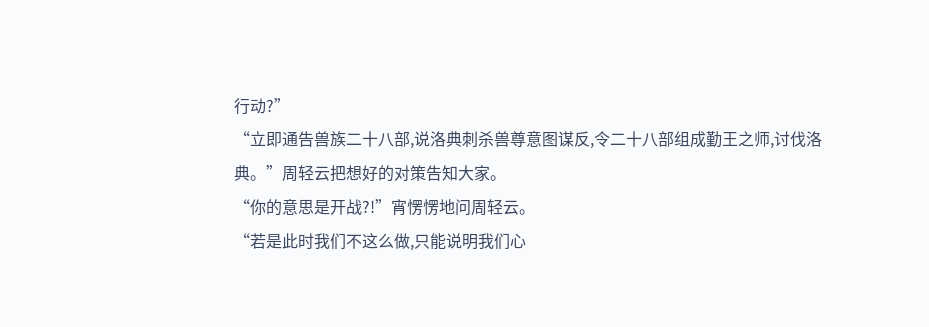行动?”
“立即通告兽族二十八部,说洛典刺杀兽尊意图谋反,令二十八部组成勤王之师,讨伐洛典。”周轻云把想好的对策告知大家。
“你的意思是开战?!”宵愣愣地问周轻云。
“若是此时我们不这么做,只能说明我们心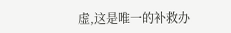虚,这是唯一的补救办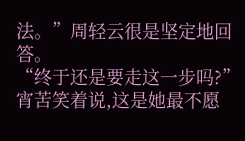法。”周轻云很是坚定地回答。
“终于还是要走这一步吗?”宵苦笑着说,这是她最不愿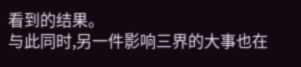看到的结果。
与此同时,另一件影响三界的大事也在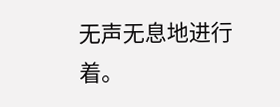无声无息地进行着。